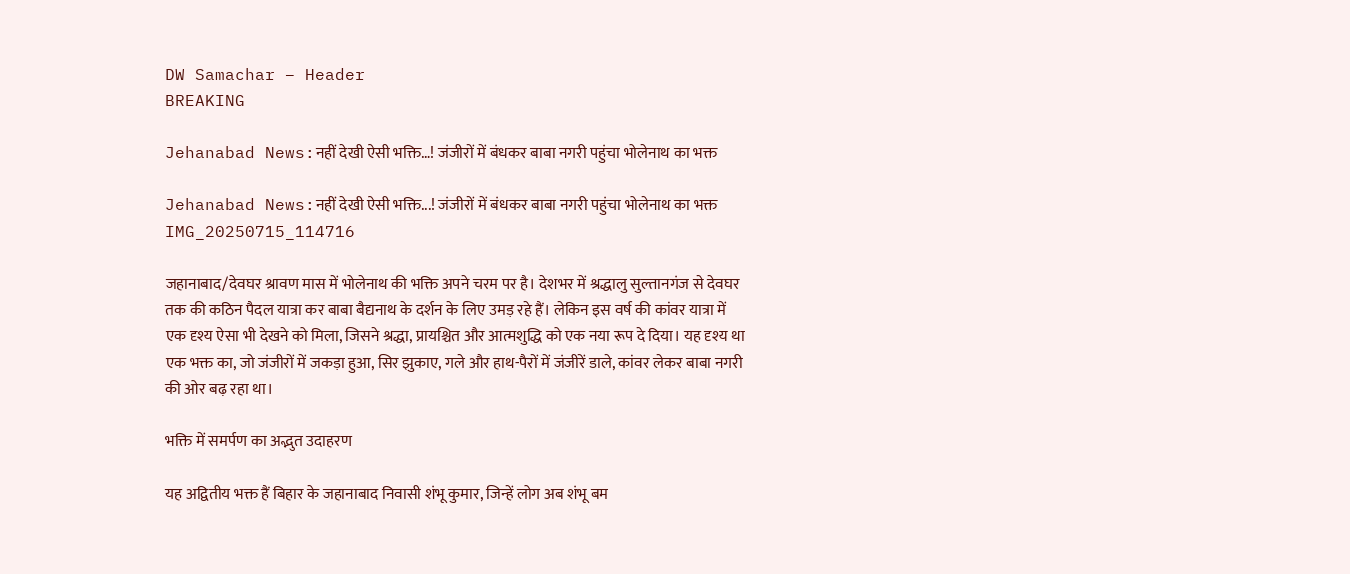DW Samachar – Header
BREAKING

Jehanabad News:नहीं देखी ऐसी भक्ति…! जंजीरों में बंधकर बाबा नगरी पहुंचा भोलेनाथ का भक्त

Jehanabad News:नहीं देखी ऐसी भक्ति...! जंजीरों में बंधकर बाबा नगरी पहुंचा भोलेनाथ का भक्त
IMG_20250715_114716

जहानाबाद/देवघर श्रावण मास में भोलेनाथ की भक्ति अपने चरम पर है। देशभर में श्रद्धालु सुल्तानगंज से देवघर तक की कठिन पैदल यात्रा कर बाबा बैद्यनाथ के दर्शन के लिए उमड़ रहे हैं। लेकिन इस वर्ष की कांवर यात्रा में एक दृश्य ऐसा भी देखने को मिला, जिसने श्रद्धा, प्रायश्चित और आत्मशुद्धि को एक नया रूप दे दिया। यह दृश्य था एक भक्त का, जो जंजीरों में जकड़ा हुआ, सिर झुकाए, गले और हाथ-पैरों में जंजीरें डाले, कांवर लेकर बाबा नगरी की ओर बढ़ रहा था।

भक्ति में समर्पण का अद्भुत उदाहरण

यह अद्वितीय भक्त हैं बिहार के जहानाबाद निवासी शंभू कुमार, जिन्हें लोग अब शंभू बम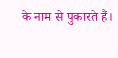के नाम से पुकारते हैं।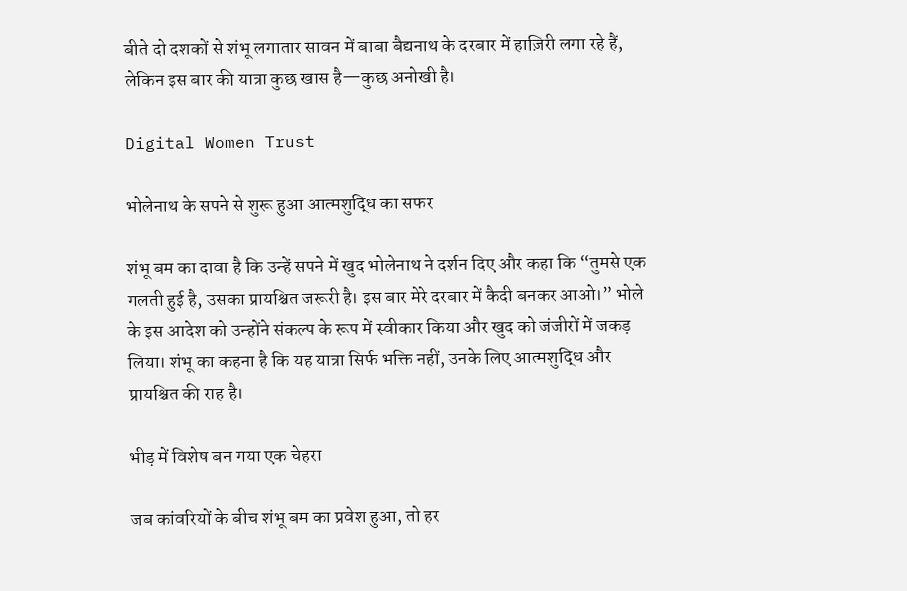बीते दो दशकों से शंभू लगातार सावन में बाबा बैद्यनाथ के दरबार में हाज़िरी लगा रहे हैं, लेकिन इस बार की यात्रा कुछ खास है—कुछ अनोखी है।

Digital Women Trust

भोलेनाथ के सपने से शुरू हुआ आत्मशुद्धि का सफर

शंभू बम का दावा है कि उन्हें सपने में खुद भोलेनाथ ने दर्शन दिए और कहा कि “तुमसे एक गलती हुई है, उसका प्रायश्चित जरूरी है। इस बार मेरे दरबार में कैदी बनकर आओ।” भोले के इस आदेश को उन्होंने संकल्प के रूप में स्वीकार किया और खुद को जंजीरों में जकड़ लिया। शंभू का कहना है कि यह यात्रा सिर्फ भक्ति नहीं, उनके लिए आत्मशुद्धि और प्रायश्चित की राह है।

भीड़ में विशेष बन गया एक चेहरा

जब कांवरियों के बीच शंभू बम का प्रवेश हुआ, तो हर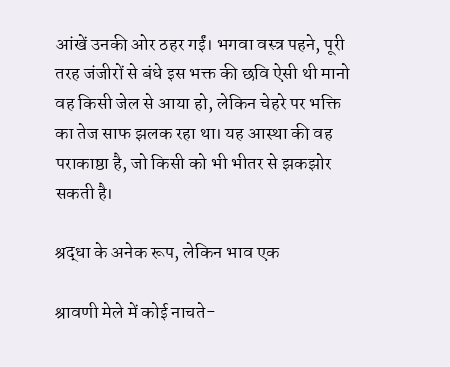आंखें उनकी ओर ठहर गईं। भगवा वस्त्र पहने, पूरी तरह जंजीरों से बंधे इस भक्त की छवि ऐसी थी मानो वह किसी जेल से आया हो, लेकिन चेहरे पर भक्ति का तेज साफ झलक रहा था। यह आस्था की वह पराकाष्ठा है, जो किसी को भी भीतर से झकझोर सकती है।

श्रद्धा के अनेक रूप, लेकिन भाव एक

श्रावणी मेले में कोई नाचते-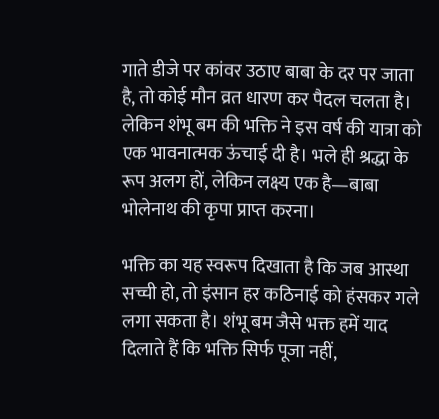गाते डीजे पर कांवर उठाए बाबा के दर पर जाता है, तो कोई मौन व्रत धारण कर पैदल चलता है। लेकिन शंभू बम की भक्ति ने इस वर्ष की यात्रा को एक भावनात्मक ऊंचाई दी है। भले ही श्रद्धा के रूप अलग हों, लेकिन लक्ष्य एक है—बाबा भोलेनाथ की कृपा प्राप्त करना।

भक्ति का यह स्वरूप दिखाता है कि जब आस्था सच्ची हो, तो इंसान हर कठिनाई को हंसकर गले लगा सकता है। शंभू बम जैसे भक्त हमें याद दिलाते हैं कि भक्ति सिर्फ पूजा नहीं,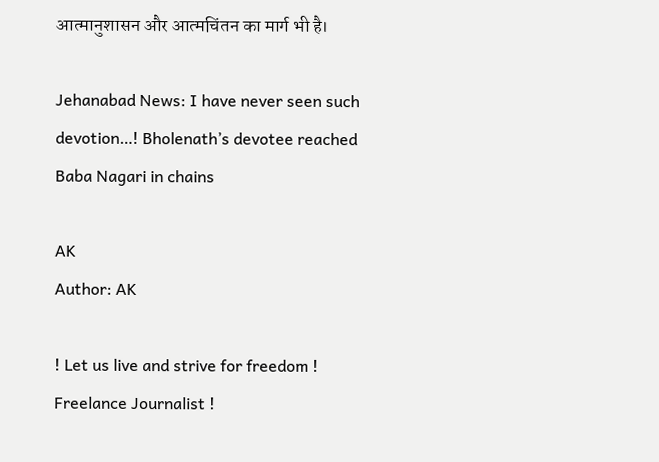आत्मानुशासन और आत्मचिंतन का मार्ग भी है।

Jehanabad News: I have never seen such devotion…! Bholenath’s devotee reached Baba Nagari in chains

AK
Author: AK

! Let us live and strive for freedom ! Freelance Journalist !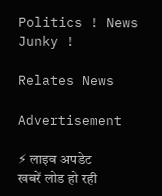Politics ! News Junky !

Relates News

Advertisement

⚡ लाइव अपडेट
खबरें लोड हो रही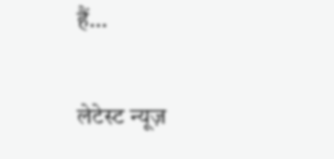हैं…

लेटेस्ट न्यूज़